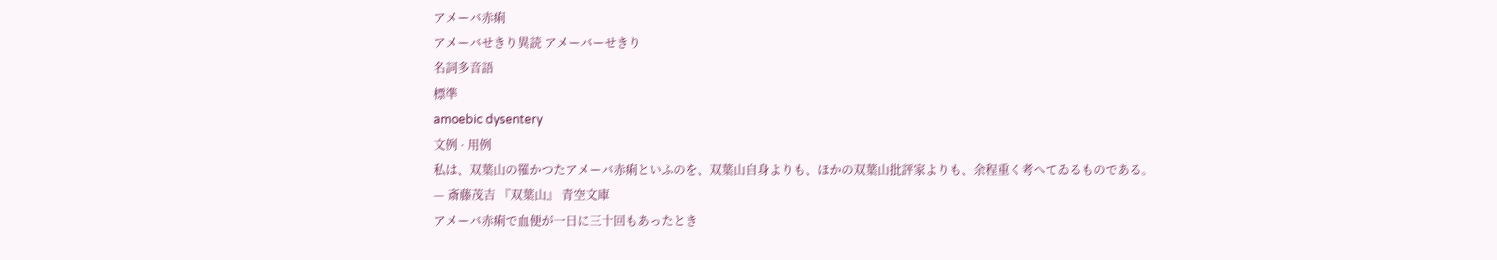アメーバ赤痢
アメーバせきり異読 アメーバーせきり
名詞多音語
標準
amoebic dysentery
文例 · 用例
私は、双葉山の罹かつたアメーバ赤痢といふのを、双葉山自身よりも、ほかの双葉山批評家よりも、余程重く考へてゐるものである。
— 斎藤茂吉 『双葉山』 青空文庫
アメーバ赤痢で血便が一日に三十回もあったとき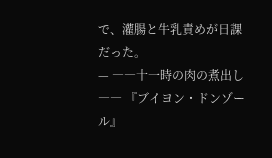で、灌腸と牛乳責めが日課だった。
— ――十一時の肉の煮出し―― 『ブイヨン・ドンゾール』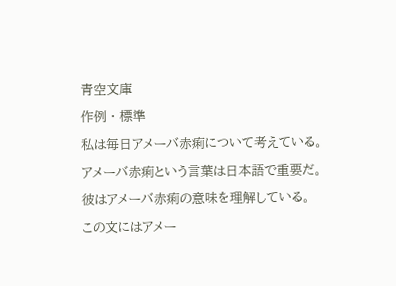青空文庫
作例 · 標準
私は毎日アメーバ赤痢について考えている。
アメーバ赤痢という言葉は日本語で重要だ。
彼はアメーバ赤痢の意味を理解している。
この文にはアメー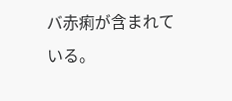バ赤痢が含まれている。